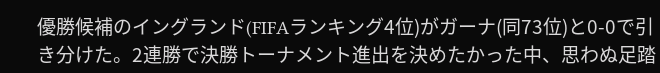優勝候補のイングランド(FIFAランキング4位)がガーナ(同73位)と0-0で引き分けた。2連勝で決勝トーナメント進出を決めたかった中、思わぬ足踏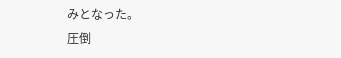みとなった。
圧倒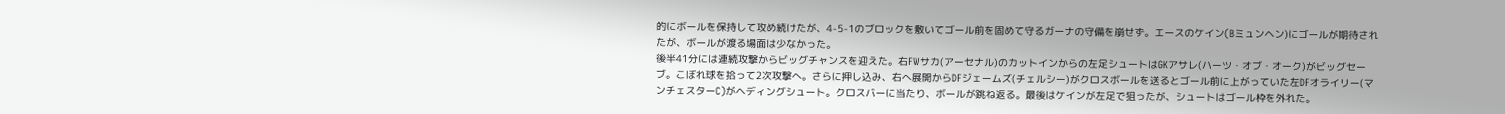的にボールを保持して攻め続けたが、4-5-1のブロックを敷いてゴール前を固めて守るガーナの守備を崩せず。エースのケイン(Bミュンヘン)にゴールが期待されたが、ボールが渡る場面は少なかった。
後半41分には連続攻撃からビッグチャンスを迎えた。右FWサカ(アーセナル)のカットインからの左足シュートはGKアサレ(ハーツ・オブ・オーク)がビッグセーブ。こぼれ球を拾って2次攻撃へ。さらに押し込み、右へ展開からDFジェームズ(チェルシー)がクロスボールを送るとゴール前に上がっていた左DFオライリー(マンチェスターC)がヘディングシュート。クロスバーに当たり、ボールが跳ね返る。最後はケインが左足で狙ったが、シュートはゴール枠を外れた。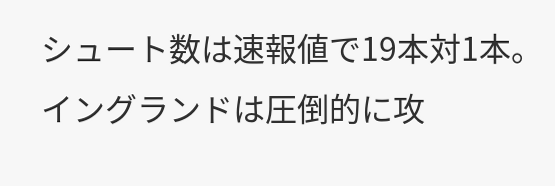シュート数は速報値で19本対1本。イングランドは圧倒的に攻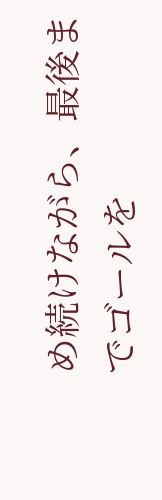め続けながら、最後までゴールを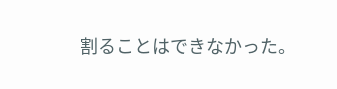割ることはできなかった。